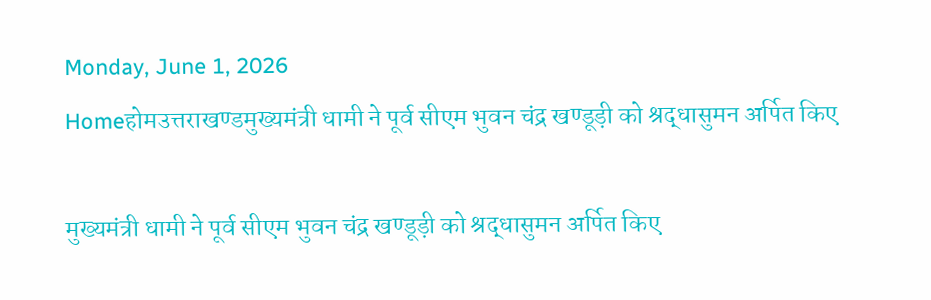Monday, June 1, 2026
Homeहोमउत्तराखण्डमुख्यमंत्री धामी ने पूर्व सीएम भुवन चंद्र खण्डूड़ी को श्रद्धासुमन अर्पित किए

मुख्यमंत्री धामी ने पूर्व सीएम भुवन चंद्र खण्डूड़ी को श्रद्धासुमन अर्पित किए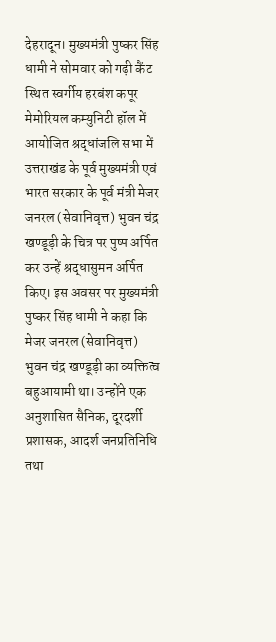देहरादून। मुख्यमंत्री पुष्कर सिंह धामी ने सोमवार को गढ़ी कैंट स्थित स्वर्गीय हरबंश कपूर मेमोरियल कम्युनिटी हॉल में आयोजित श्रद्धांजलि सभा में उत्तराखंड के पूर्व मुख्यमंत्री एवं भारत सरकार के पूर्व मंत्री मेजर जनरल (सेवानिवृत्त) भुवन चंद्र खण्डूड़ी के चित्र पर पुष्प अर्पित कर उन्हें श्रद्धासुमन अर्पित किए। इस अवसर पर मुख्यमंत्री पुष्कर सिंह धामी ने कहा कि मेजर जनरल (सेवानिवृत्त) भुवन चंद्र खण्डूड़ी का व्यक्तित्व बहुआयामी था। उन्होंने एक अनुशासित सैनिक, दूरदर्शी प्रशासक, आदर्श जनप्रतिनिधि तथा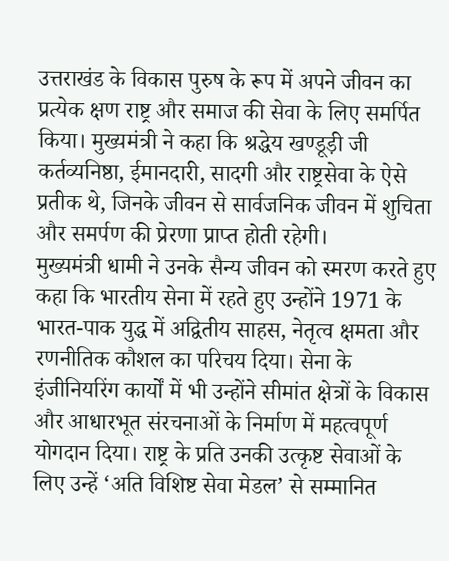उत्तराखंड के विकास पुरुष के रूप में अपने जीवन का प्रत्येक क्षण राष्ट्र और समाज की सेवा के लिए समर्पित किया। मुख्यमंत्री ने कहा कि श्रद्धेय खण्डूड़ी जी कर्तव्यनिष्ठा, ईमानदारी, सादगी और राष्ट्रसेवा के ऐसे प्रतीक थे, जिनके जीवन से सार्वजनिक जीवन में शुचिता और समर्पण की प्रेरणा प्राप्त होती रहेगी।
मुख्यमंत्री धामी ने उनके सैन्य जीवन को स्मरण करते हुए कहा कि भारतीय सेना में रहते हुए उन्होंने 1971 के भारत-पाक युद्ध में अद्वितीय साहस, नेतृत्व क्षमता और रणनीतिक कौशल का परिचय दिया। सेना के इंजीनियरिंग कार्यों में भी उन्होंने सीमांत क्षेत्रों के विकास और आधारभूत संरचनाओं के निर्माण में महत्वपूर्ण योगदान दिया। राष्ट्र के प्रति उनकी उत्कृष्ट सेवाओं के लिए उन्हें ‘अति विशिष्ट सेवा मेडल’ से सम्मानित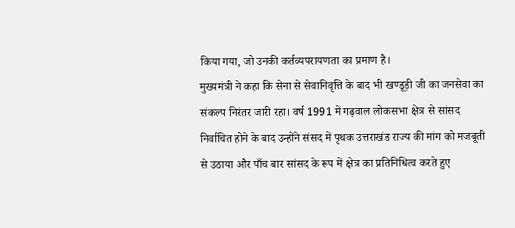किया गया, जो उनकी कर्तव्यपरायणता का प्रमाण है।
मुख्यमंत्री ने कहा कि सेना से सेवानिवृत्ति के बाद भी खण्डूड़ी जी का जनसेवा का संकल्प निरंतर जारी रहा। वर्ष 1991 में गढ़वाल लोकसभा क्षेत्र से सांसद निर्वाचित होने के बाद उन्होंने संसद में पृथक उत्तराखंड राज्य की मांग को मजबूती से उठाया और पाँच बार सांसद के रूप में क्षेत्र का प्रतिनिधित्व करते हुए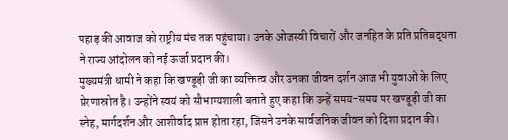पहाड़ की आवाज को राष्ट्रीय मंच तक पहुंचाया। उनके ओजस्वी विचारों और जनहित के प्रति प्रतिबद्धता ने राज्य आंदोलन को नई ऊर्जा प्रदान की।
मुख्यमंत्री धामी ने कहा कि खण्डूड़ी जी का व्यक्तित्व और उनका जीवन दर्शन आज भी युवाओं के लिए प्रेरणास्रोत है। उन्होंने स्वयं को सौभाग्यशाली बताते हुए कहा कि उन्हें समय-समय पर खण्डूड़ी जी का स्नेह, मार्गदर्शन और आशीर्वाद प्राप्त होता रहा, जिसने उनके सार्वजनिक जीवन को दिशा प्रदान की।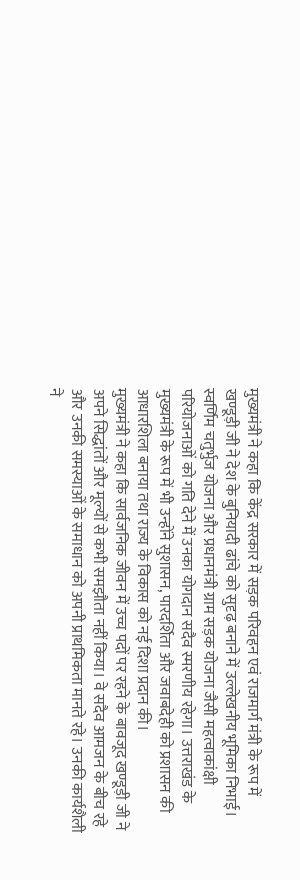मुख्यमंत्री ने कहा कि केंद्र सरकार में सड़क परिवहन एवं राजमार्ग मंत्री के रूप में खण्डूड़ी जी ने देश के बुनियादी ढांचे को सुदृढ़ बनाने में उल्लेखनीय भूमिका निभाई। स्वर्णिम चतुर्भुज योजना और प्रधानमंत्री ग्राम सड़क योजना जैसी महत्वाकांक्षी परियोजनाओं को गति देने में उनका योगदान सदैव स्मरणीय रहेगा। उत्तराखंड के मुख्यमंत्री के रूप में भी उन्होंने सुशासन, पारदर्शिता और जवाबदेही को प्रशासन की आधारशिला बनाया तथा राज्य के विकास को नई दिशा प्रदान की।
मुख्यमंत्री ने कहा कि सार्वजनिक जीवन में उच्च पदों पर रहने के बावजूद खण्डूड़ी जी ने अपने सिद्धांतों और मूल्यों से कभी समझौता नहीं किया। वे सदैव आमजन के बीच रहे और उनकी समस्याओं के समाधान को अपनी प्राथमिकता मानते रहे। उनकी कार्यशैली ने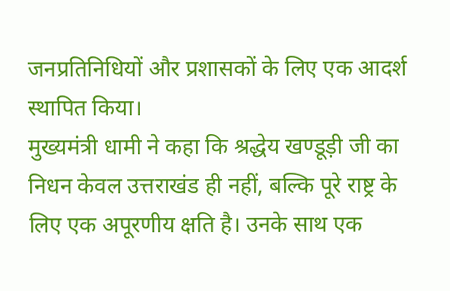जनप्रतिनिधियों और प्रशासकों के लिए एक आदर्श स्थापित किया।
मुख्यमंत्री धामी ने कहा कि श्रद्धेय खण्डूड़ी जी का निधन केवल उत्तराखंड ही नहीं, बल्कि पूरे राष्ट्र के लिए एक अपूरणीय क्षति है। उनके साथ एक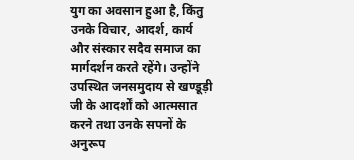युग का अवसान हुआ है, किंतु उनके विचार, आदर्श, कार्य और संस्कार सदैव समाज का मार्गदर्शन करते रहेंगे। उन्होंने उपस्थित जनसमुदाय से खण्डूड़ी जी के आदर्शों को आत्मसात करने तथा उनके सपनों के अनुरूप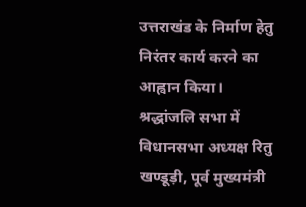उत्तराखंड के निर्माण हेतु निरंतर कार्य करने का आह्वान किया।
श्रद्धांजलि सभा में विधानसभा अध्यक्ष रितु खण्डूड़ी, पूर्व मुख्यमंत्री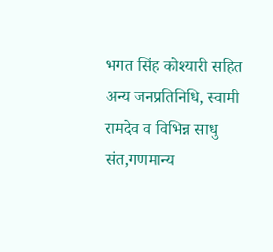भगत सिंह कोश्यारी सहित अन्य जनप्रतिनिधि, स्वामी रामदेव व विभिन्न साधु संत,गणमान्य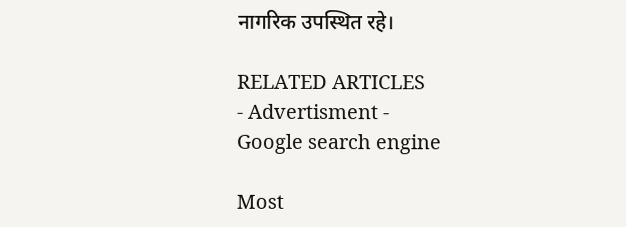नागरिक उपस्थित रहे।

RELATED ARTICLES
- Advertisment -
Google search engine

Most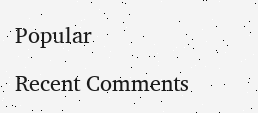Popular

Recent Comments